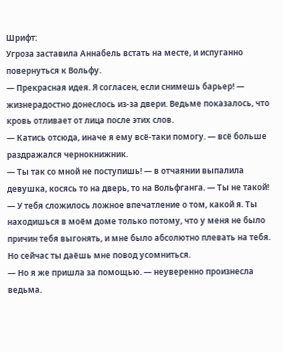Шрифт:
Угроза заставила Аннабель встать на месте, и испуганно повернуться к Вольфу.
— Прекрасная идея. Я согласен, если снимешь барьер! — жизнерадостно донеслось из-за двери. Ведьме показалось, что кровь отливает от лица после этих слов.
— Катись отсюда, иначе я ему всё-таки помогу. — всё больше раздражался чернокнижник.
— Ты так со мной не поступишь! — в отчаянии выпалила девушка, косясь то на дверь, то на Вольфганга. — Ты не такой!
— У тебя сложилось ложное впечатление о том, какой я. Ты находишься в моём доме только потому, что у меня не было причин тебя выгонять, и мне было абсолютно плевать на тебя. Но сейчас ты даёшь мне повод усомниться.
— Но я же пришла за помощью. — неуверенно произнесла ведьма.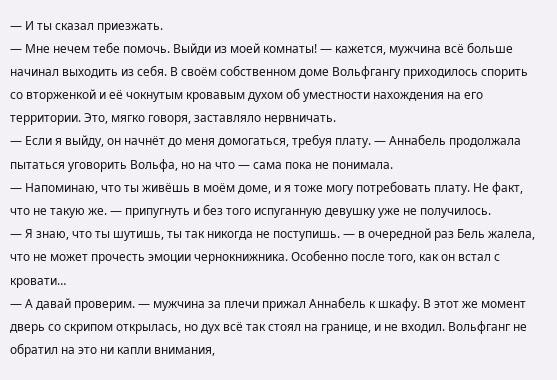— И ты сказал приезжать.
— Мне нечем тебе помочь. Выйди из моей комнаты! — кажется, мужчина всё больше начинал выходить из себя. В своём собственном доме Вольфгангу приходилось спорить со вторженкой и её чокнутым кровавым духом об уместности нахождения на его территории. Это, мягко говоря, заставляло нервничать.
— Если я выйду, он начнёт до меня домогаться, требуя плату. — Аннабель продолжала пытаться уговорить Вольфа, но на что — сама пока не понимала.
— Напоминаю, что ты живёшь в моём доме, и я тоже могу потребовать плату. Не факт, что не такую же. — припугнуть и без того испуганную девушку уже не получилось.
— Я знаю, что ты шутишь, ты так никогда не поступишь. — в очередной раз Бель жалела, что не может прочесть эмоции чернокнижника. Особенно после того, как он встал с кровати…
— А давай проверим. — мужчина за плечи прижал Аннабель к шкафу. В этот же момент дверь со скрипом открылась, но дух всё так стоял на границе, и не входил. Вольфганг не обратил на это ни капли внимания,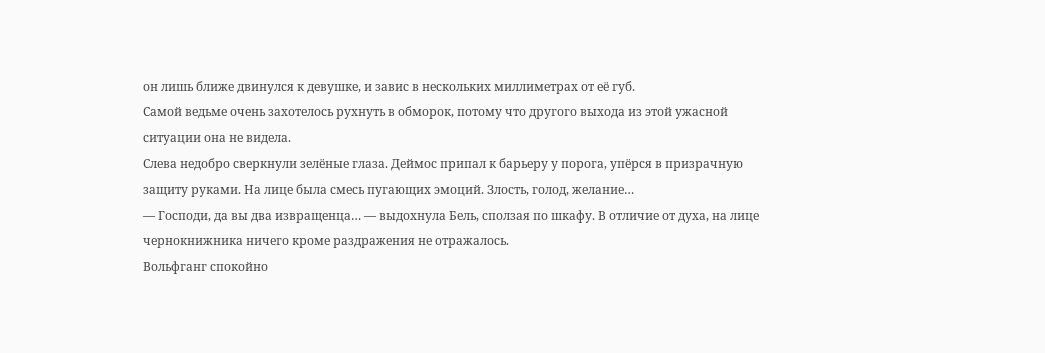он лишь ближе двинулся к девушке, и завис в нескольких миллиметрах от её губ.
Самой ведьме очень захотелось рухнуть в обморок, потому что другого выхода из этой ужасной ситуации она не видела.
Слева недобро сверкнули зелёные глаза. Деймос припал к барьеру у порога, упёрся в призрачную защиту руками. На лице была смесь пугающих эмоций. Злость, голод, желание…
— Господи, да вы два извращенца… — выдохнула Бель, сползая по шкафу. В отличие от духа, на лице чернокнижника ничего кроме раздражения не отражалось.
Вольфганг спокойно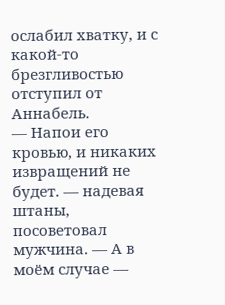ослабил хватку, и с какой-то брезгливостью отступил от Аннабель.
— Напои его кровью, и никаких извращений не будет. — надевая штаны, посоветовал мужчина. — А в моём случае —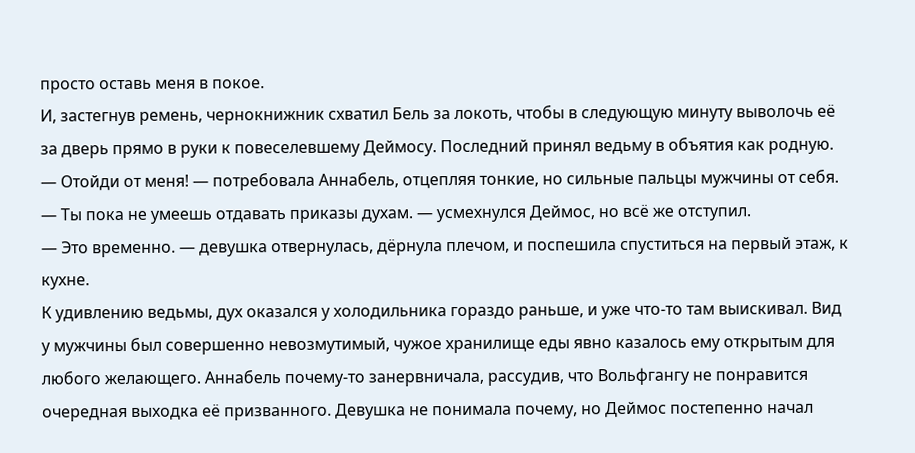просто оставь меня в покое.
И, застегнув ремень, чернокнижник схватил Бель за локоть, чтобы в следующую минуту выволочь её за дверь прямо в руки к повеселевшему Деймосу. Последний принял ведьму в объятия как родную.
— Отойди от меня! — потребовала Аннабель, отцепляя тонкие, но сильные пальцы мужчины от себя.
— Ты пока не умеешь отдавать приказы духам. — усмехнулся Деймос, но всё же отступил.
— Это временно. — девушка отвернулась, дёрнула плечом, и поспешила спуститься на первый этаж, к кухне.
К удивлению ведьмы, дух оказался у холодильника гораздо раньше, и уже что-то там выискивал. Вид у мужчины был совершенно невозмутимый, чужое хранилище еды явно казалось ему открытым для любого желающего. Аннабель почему-то занервничала, рассудив, что Вольфгангу не понравится очередная выходка её призванного. Девушка не понимала почему, но Деймос постепенно начал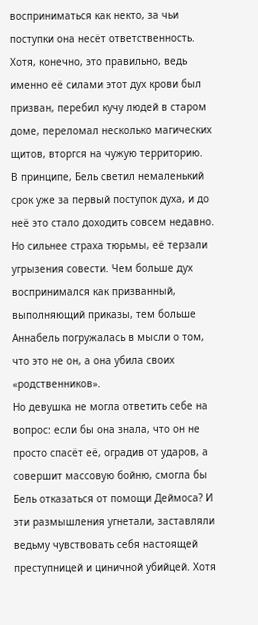восприниматься как некто, за чьи поступки она несёт ответственность. Хотя, конечно, это правильно, ведь именно её силами этот дух крови был призван, перебил кучу людей в старом доме, переломал несколько магических щитов, вторгся на чужую территорию.
В принципе, Бель светил немаленький срок уже за первый поступок духа, и до неё это стало доходить совсем недавно. Но сильнее страха тюрьмы, её терзали угрызения совести. Чем больше дух воспринимался как призванный, выполняющий приказы, тем больше Аннабель погружалась в мысли о том, что это не он, а она убила своих «родственников».
Но девушка не могла ответить себе на вопрос: если бы она знала, что он не просто спасёт её, оградив от ударов, а совершит массовую бойню, смогла бы Бель отказаться от помощи Деймоса? И эти размышления угнетали, заставляли ведьму чувствовать себя настоящей преступницей и циничной убийцей. Хотя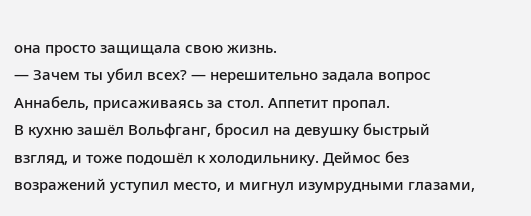она просто защищала свою жизнь.
— Зачем ты убил всех? — нерешительно задала вопрос Аннабель, присаживаясь за стол. Аппетит пропал.
В кухню зашёл Вольфганг, бросил на девушку быстрый взгляд, и тоже подошёл к холодильнику. Деймос без возражений уступил место, и мигнул изумрудными глазами,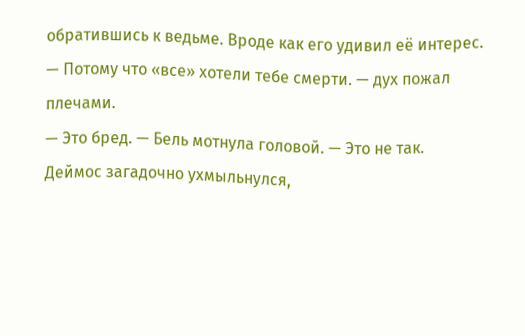обратившись к ведьме. Вроде как его удивил её интерес.
— Потому что «все» хотели тебе смерти. — дух пожал плечами.
— Это бред. — Бель мотнула головой. — Это не так.
Деймос загадочно ухмыльнулся,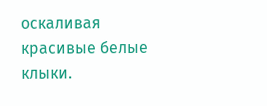оскаливая красивые белые клыки.